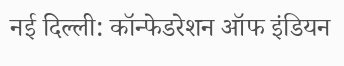नई दिल्ली: कॉन्फेडरेशन ऑफ इंडियन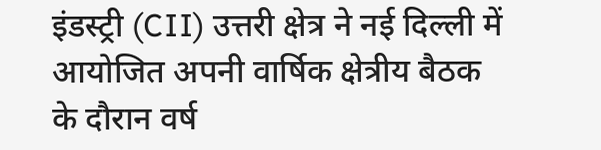इंडस्ट्री (CII) उत्तरी क्षेत्र ने नई दिल्ली में आयोजित अपनी वार्षिक क्षेत्रीय बैठक के दौरान वर्ष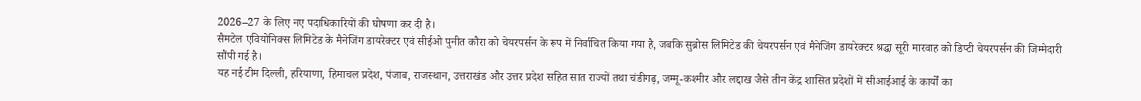2026–27 के लिए नए पदाधिकारियों की घोषणा कर दी है।
सैमटेल एवियोनिक्स लिमिटेड के मैनेजिंग डायरेक्टर एवं सीईओ पुनीत कौरा को चेयरपर्सन के रूप में निर्वाचित किया गया है, जबकि सुब्रोस लिमिटेड की चेयरपर्सन एवं मैनेजिंग डायरेक्टर श्रद्धा सूरी मारवाह को डिप्टी चेयरपर्सन की जिम्मेदारी सौंपी गई है।
यह नई टीम दिल्ली, हरियाणा, हिमाचल प्रदेश, पंजाब, राजस्थान, उत्तराखंड और उत्तर प्रदेश सहित सात राज्यों तथा चंडीगढ़, जम्मू-कश्मीर और लद्दाख जैसे तीन केंद्र शासित प्रदेशों में सीआईआई के कार्यों का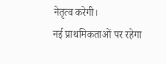नेतृत्व करेगी।
नई प्राथमिकताओं पर रहेगा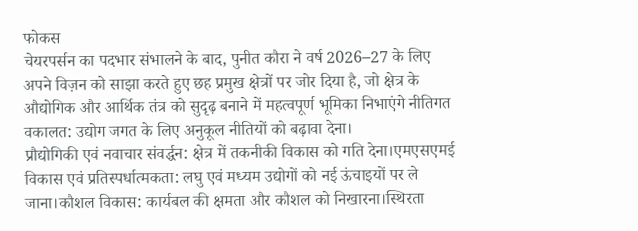फोकस
चेयरपर्सन का पदभार संभालने के बाद, पुनीत कौरा ने वर्ष 2026–27 के लिए अपने विज़न को साझा करते हुए छह प्रमुख क्षेत्रों पर जोर दिया है, जो क्षेत्र के औद्योगिक और आर्थिक तंत्र को सुदृढ़ बनाने में महत्वपूर्ण भूमिका निभाएंगे नीतिगत वकालत: उद्योग जगत के लिए अनुकूल नीतियों को बढ़ावा देना।
प्रौद्योगिकी एवं नवाचार संवर्द्धन: क्षेत्र में तकनीकी विकास को गति देना।एमएसएमई विकास एवं प्रतिस्पर्धात्मकता: लघु एवं मध्यम उद्योगों को नई ऊंचाइयों पर ले जाना।कौशल विकास: कार्यबल की क्षमता और कौशल को निखारना।स्थिरता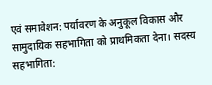एवं समावेशन: पर्यावरण के अनुकूल विकास और सामुदायिक सहभागिता को प्राथमिकता देना। सदस्य सहभागिता: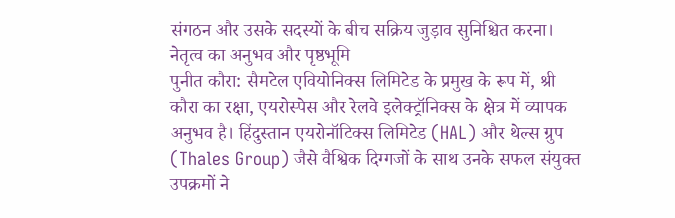संगठन और उसके सदस्यों के बीच सक्रिय जुड़ाव सुनिश्चित करना।
नेतृत्व का अनुभव और पृष्ठभूमि
पुनीत कौरा: सैमटेल एवियोनिक्स लिमिटेड के प्रमुख के रूप में, श्री कौरा का रक्षा, एयरोस्पेस और रेलवे इलेक्ट्रॉनिक्स के क्षेत्र में व्यापक अनुभव है। हिंदुस्तान एयरोनॉटिक्स लिमिटेड (HAL) और थेल्स ग्रुप (Thales Group) जैसे वैश्विक दिग्गजों के साथ उनके सफल संयुक्त उपक्रमों ने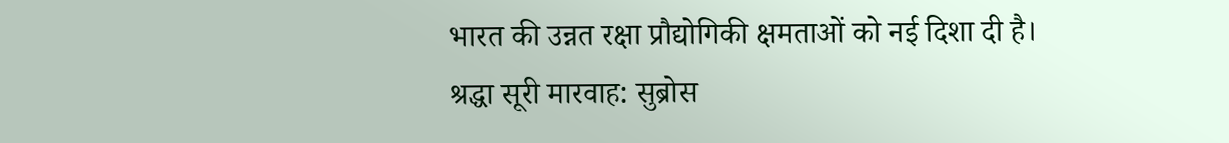भारत की उन्नत रक्षा प्रौद्योगिकी क्षमताओं को नई दिशा दी है।
श्रद्धा सूरी मारवाह: सुब्रोस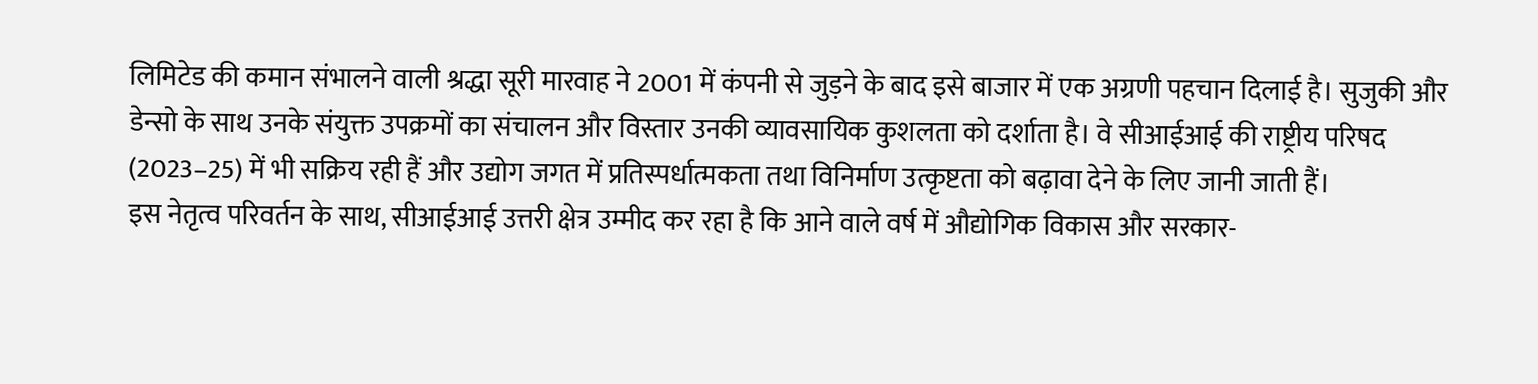लिमिटेड की कमान संभालने वाली श्रद्धा सूरी मारवाह ने 2001 में कंपनी से जुड़ने के बाद इसे बाजार में एक अग्रणी पहचान दिलाई है। सुजुकी और डेन्सो के साथ उनके संयुक्त उपक्रमों का संचालन और विस्तार उनकी व्यावसायिक कुशलता को दर्शाता है। वे सीआईआई की राष्ट्रीय परिषद (2023–25) में भी सक्रिय रही हैं और उद्योग जगत में प्रतिस्पर्धात्मकता तथा विनिर्माण उत्कृष्टता को बढ़ावा देने के लिए जानी जाती हैं।
इस नेतृत्व परिवर्तन के साथ, सीआईआई उत्तरी क्षेत्र उम्मीद कर रहा है कि आने वाले वर्ष में औद्योगिक विकास और सरकार-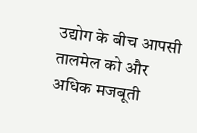उद्योग के बीच आपसी तालमेल को और अधिक मजबूती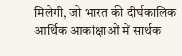मिलेगी, जो भारत की दीर्घकालिक आर्थिक आकांक्षाओं में सार्थक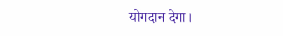योगदान देगा।